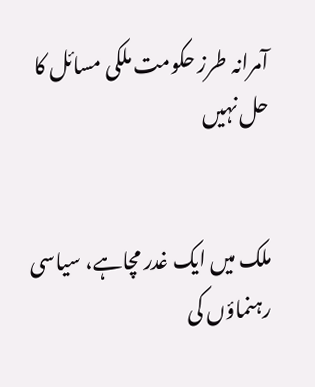آمرانہ طرز حکومت ملکی مسائل کا حل نہیں


ملک میں ایک غدر مچاہے، سیاسی رہنماؤں کی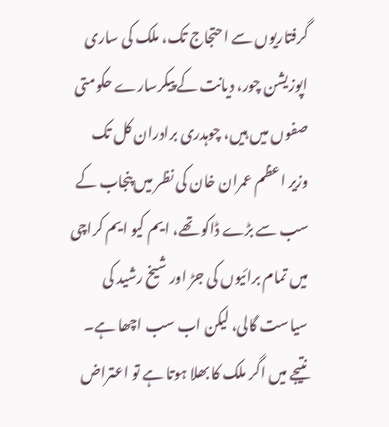گرفتاریوں سے احتجاج تک، ملک کی ساری اپوزیشن چور، دیانت کے پیکرسارے حکومتی صفوں میں ہیں، چوہدری برادران کل تک وزیر اعظم عمران خان کی نظر میں پنجاب کے سب سے بڑے ڈاکو تھے، ایم کیو ایم کراچی میں تمام برائیوں کی جڑ اور شیخ رشید کی سیاست گالی، لیکن اب سب اچھا ہے۔ نتیجے میں اگر ملک کا بھلا ہوتا ہے تو اعتراض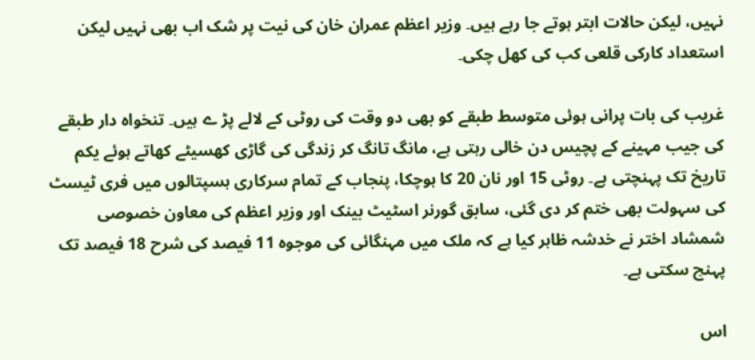نہیں، لیکن حالات ابتر ہوتے جا رہے ہیں۔ وزیر اعظم عمران خان کی نیت پر شک اب بھی نہیں لیکن استعداد کارکی قلعی کب کی کھل چکی۔

غریب کی بات پرانی ہوئی متوسط طبقے کو بھی دو وقت کی روٹی کے لالے پڑ ے ہیں۔ تنخواہ دار طبقے کی جیب مہینے کے پچیس دن خالی رہتی ہے، مانگ تانگ کر زندگی کی گاڑی کھسیٹے کھاتے ہوئے یکم تاریخ تک پہنچتی ہے۔ روٹی 15 اور نان 20 کا ہوچکا، پنجاب کے تمام سرکاری ہسپتالوں میں فری ٹیسٹ کی سہولت بھی ختم کر دی گئی، سابق گورنر اسٹیٹ بینک اور وزیر اعظم کی معاون خصوصی شمشاد اختر نے خدشہ ظاہر کیا ہے کہ ملک میں مہنگائی کی موجوہ 11 فیصد کی شرح 18 فیصد تک پہنچ سکتی ہے۔

اس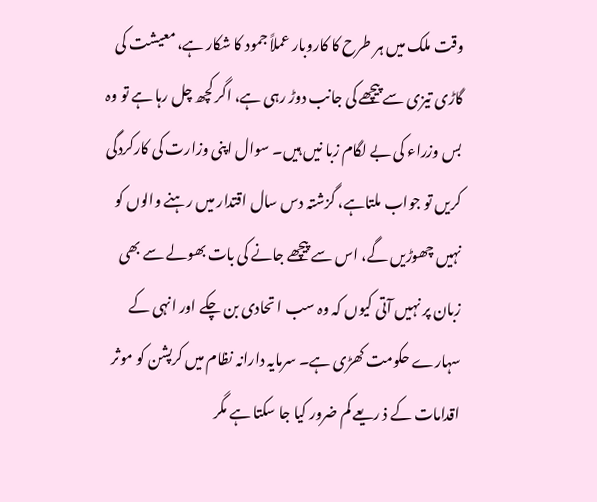وقت ملک میں ہر طرح کا کاروبار عملاً جمود کا شکار ہے، معیشت کی گاڑی تیزی سے پیچھے کی جانب دوڑ رہی ہے، اگر کچھ چل رہا ہے تو وہ بس وزراء کی بے لگام زبا نیں ہیں۔ سوال اپنی وزارت کی کارکردگی کریں تو جواب ملتاہے، گزشتہ دس سال اقتدار میں رہنے والوں کو نہیں چھوڑیں گے، اس سے پیچھے جانے کی بات بھولے سے بھی زبان پر نہیں آتی کیوں کہ وہ سب ا تحادی بن چکے اور انہی کے سہارے حکومت کھڑی ہے۔ سرمایہ دارانہ نظام میں کرپشن کو موثر اقدامات کے ذ ریعے کم ضرور کیا جا سکتا ہے مگر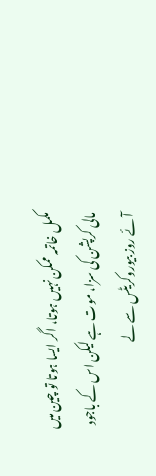مکمل خاتمہ ممکن نہیں ہوتا، اگر ایسا ہوتا تو چین میں مالی کرپشن کی سزا، موت ہے لیکن اس کے باجود آئے روز بیوروکریٹس سے لے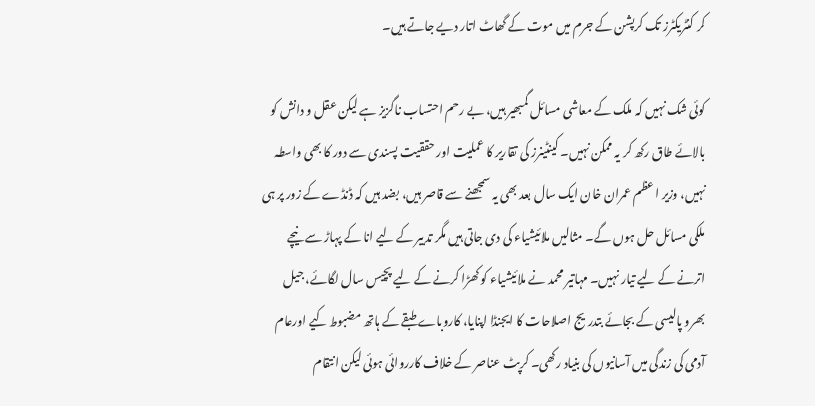کر کنٹریکٹرز تک کرپشن کے جرم میں موت کے گھاٹ اتار دیے جاتے ہیں۔

کوئی شک نہیں کہ ملک کے معاشی مسائل گمبھیر ہیں، بے رحم احتساب ناگزیز ہے لیکن عقل و دانش کو بالائے طاق رکھ کر یہ ممکن نہیں۔ کینٹینرز کی تقاریر کا عملیت اور حققیت پسندی سے دور کا بھی واسطہ نہیں، وزیر ا عظم عمران خان ایک سال بعد بھی یہ سمجھنے سے قاصر ہیں، بضد ہیں کہ ڈنڈے کے زور پر ہی ملکی مسائل حل ہوں گے۔ مثالیں ملائیشیاء کی دی جاتی ہیں مگر تدبیر کے لیے انا کے پہاڑ سے نیچے اترنے کے لیے تیار نہیں۔ مہاتیر محمد نے ملائیشیاء کو کھڑا کرنے کے لیے پچیس سال لگائے، جیل بھرو پالیسی کے بجائے بتدریج اصلاحات کا ایجنڈا اپنایا، کاروباے طبقے کے ہاتھ مضبوط کیے اورعام آدمی کی زندگی میں آسانیوں کی بنیاد رکھی۔ کرپٹ عناصر کے خلاف کارروائی ہوئی لیکن انتقام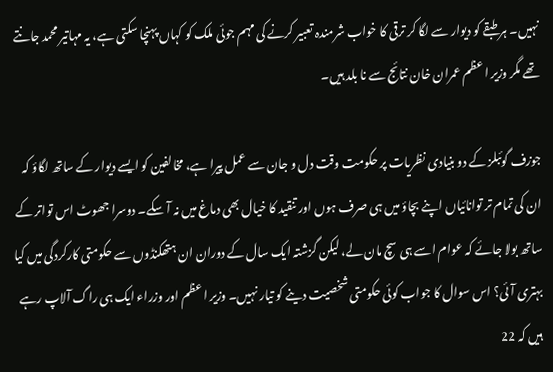نہیں۔ ہر طبقے کو دیوار سے لگا کر ترقی کا خواب شرمندہ تعبیر کرنے کی مہم جوئی ملک کو کہاں پہنچا سکتی ہے، یہ مہاتیر محمد جانتے تھے مگر وزیر ا عظم عمران خان نتائج سے نا بلد ہیں۔

جوزف گوئبلز کے دو بنیادی نظریات پر حکومت وقت دل و جان سے عمل پیرا ہے، مخالفین کو ایسے دیوار کے ساتھ لگاؤ کہ ان کی تمام تر توانائیاں اپنے بچاؤ میں ہی صرف ہوں اور تنقید کا خیال بھی دماغ میں نہ آ سکے۔ دوسرا جھوٹ اس تواتر کے ساتھ بولا جائے کہ عوام اسے ہی سچ مان لے، لیکن گزشتہ ایک سال کے دوران ان ہتھکنڈوں سے حکومتی کارکردگی میں کیا بہتری آ ئی؟ اس سوال کا جواب کوئی حکومتی شخصیت دینے کو تیار نہیں۔ وزیر ا عظم اور وزراء ایک ہی راگ آلاپ رہے ہیں کہ 22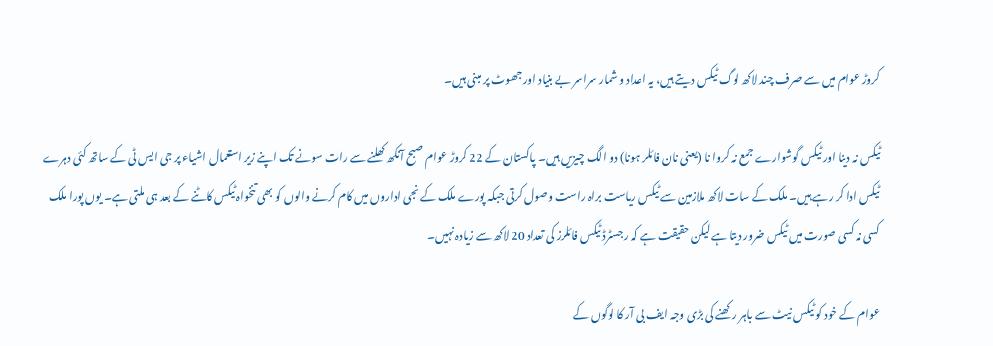کروڑ عوام میں سے صرف چند لاکھ لوگ ٹیکس دیتے ہیں، یہ اعداد و شمار سراسر بے بنیاد اور جھوٹ پر مبنی ہیں۔

ٹیکس نہ دینا اور ٹیکس گوشوارے جمع نہ کروا نا (یعنی نان فائلر ہونا) دو الگ چیزیں ہیں۔ پاکستان کے 22 کروڑ عوام صبح آنکھ کھلنے سے رات سونے تک اپنے زیر استعمال اشیاء پر جی ایس ٹی کے ساتھ کئی دہرے ٹیکس ادا کر رہے ہیں۔ ملک کے سات لاکھ ملازمین سے ٹیکس ریاست براہ راست وصول کرتی جبکہ پورے ملک کے نجی اداروں میں کام کرنے والوں کو بھی تنخواہ ٹیکس کاٹنے کے بعد ہی ملتی ہے۔ یوں پورا ملک کسی نہ کسی صورت میں ٹیکس ضرور دیتا ہے لیکن حقیقت ہے کہ رجسٹرڈ ٹیکس فائلرز کی تعداد 20 لاکھ سے زیادہ نہیں۔

عوام کے خود کو ٹیکس نیٹ سے باہر رکھنے کی بڑی وجہ ایف بی آر کا لوگوں کے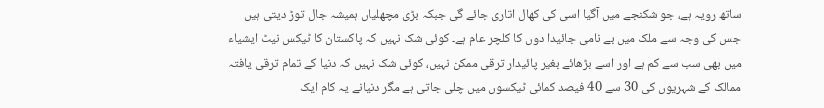ساتھ رویہ ہے، جو شکنجے میں آگیا اسی کی کھال اتاری جائے گی جبکہ بڑی مچھلیاں ہمیشہ جال توڑ دیتی ہیں جس کی وجہ سے ملک میں بے نامی جائیدا دوں کا کلچر عام ہے۔ کوئی شک نہیں کہ پاکستان کا ٹیکس نیٹ ایشیاء میں بھی سب سے کم ہے اور اسے بڑھائے بغیر پائیدار ترقی ممکن نہیں، کوئی شک نہیں کہ دنیا کے تمام ترقی یافتہ ممالک کے شہریوں کی 30 سے 40 فیصد کمائی ٹیکسوں میں چلی جاتی ہے مگر دنیانے یہ کام ایک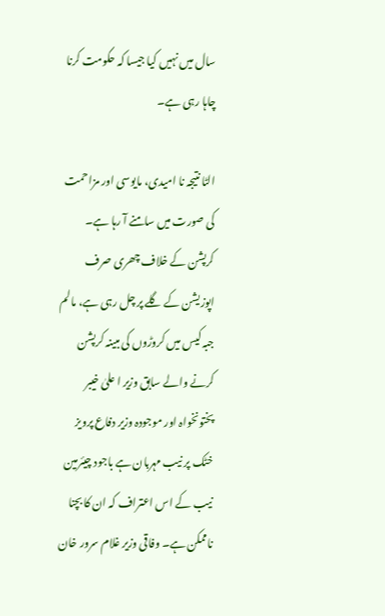سال میں نہیں کیا جیسا کہ حکومت کرنا چاہا رہی ہے۔

الٹا نتیجہ نا امیدی، مایوسی اور مزاحمت کی صورت میں سامنے آ رہا ہے۔ کرپشن کے خلاف چھری صرف اپوزیشن کے گلے پر چل رہی ہے، مالم جبہ کیس میں کروڑوں کی مبینہ کرپشن کرنے والے سابق وزیر ا علیٰ خیبر پختونخواہ اور موجودہ وزیر دفاع پرویز خٹک پر نیب مہربان ہے باجود چیئرمین نیب کے اس اعتراف کہ ان کا بچنا ناممکن ہے۔ وفاقی وزیر غلام سرور خان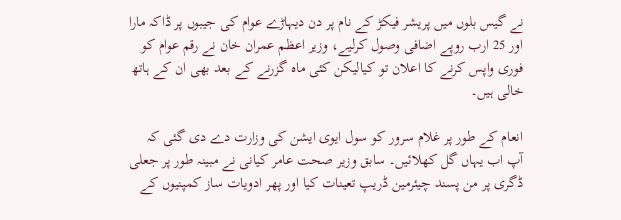نے گیس بلوں میں پریشر فیکڑ کے نام پر دن دیہاڑے عوام کی جیبوں پر ڈاکہ مارا اور 25 ارب روپے اضافی وصول کرلیے، وزیر اعظم عمران خان نے رقم عوام کو فوری واپس کرنے کا اعلان تو کیالیکن کئی ماہ گزرنے کے بعد بھی ان کے ہاتھ خالی ہیں۔

انعام کے طور پر غلام سرور کو سول ایوی ایشن کی وزارت دے دی گئی کہ آپ اب یہاں گل کھلائیں۔ سابق وزیر صحت عامر کیانی نے مبینہ طور پر جعلی ڈگری پر من پسند چیئرمین ڈریپ تعینات کیا اور پھر ادویات ساز کمپنیوں کے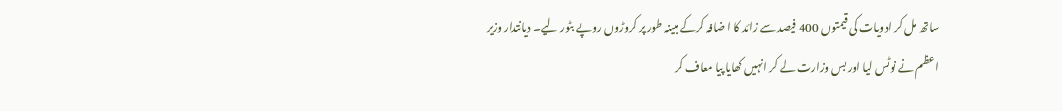ساتھ مل کر ادویات کی قیمتوں 400 فیصد سے زائد کا ا ضافہ کرکے مبینہ طور پر کروڑوں روپے بٹور لیے۔ دیانتدار وزیر اعظم نے نوٹس لیا اور بس وزارت لے کر انہیں کھایا پیا معاف کر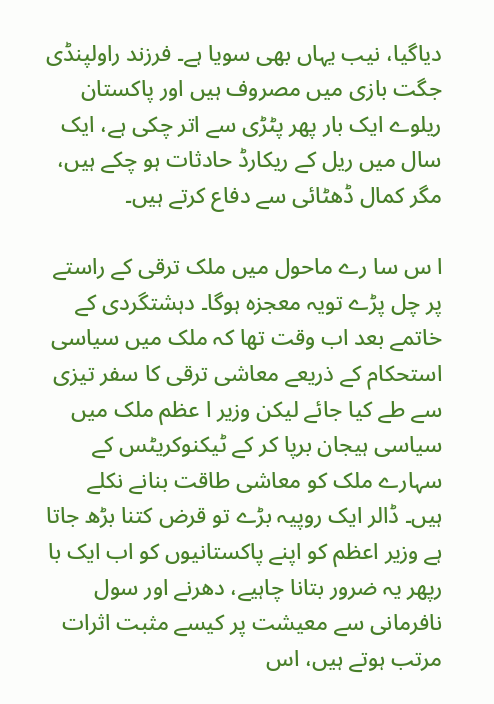دیاگیا، نیب یہاں بھی سویا ہے۔ فرزند راولپنڈی جگت بازی میں مصروف ہیں اور پاکستان ریلوے ایک بار پھر پٹڑی سے اتر چکی ہے، ایک سال میں ریل کے ریکارڈ حادثات ہو چکے ہیں، مگر کمال ڈھٹائی سے دفاع کرتے ہیں۔

ا س سا رے ماحول میں ملک ترقی کے راستے پر چل پڑے تویہ معجزہ ہوگا۔ دہشتگردی کے خاتمے بعد اب وقت تھا کہ ملک میں سیاسی استحکام کے ذریعے معاشی ترقی کا سفر تیزی سے طے کیا جائے لیکن وزیر ا عظم ملک میں سیاسی ہیجان برپا کر کے ٹیکنوکریٹس کے سہارے ملک کو معاشی طاقت بنانے نکلے ہیں۔ ڈالر ایک روپیہ بڑے تو قرض کتنا بڑھ جاتا ہے وزیر اعظم کو اپنے پاکستانیوں کو اب ایک با رپھر یہ ضرور بتانا چاہیے، دھرنے اور سول نافرمانی سے معیشت پر کیسے مثبت اثرات مرتب ہوتے ہیں، اس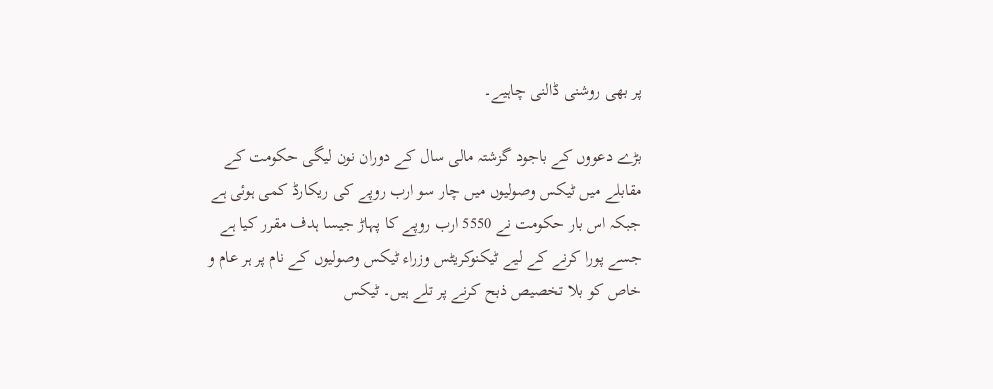پر بھی روشنی ڈالنی چاہیے۔

بڑے دعووں کے باجود گزشتہ مالی سال کے دوران نون لیگی حکومت کے مقابلے میں ٹیکس وصولیوں میں چار سو ارب روپے کی ریکارڈ کمی ہوئی ہے جبکہ اس بار حکومت نے 5550 ارب روپے کا پہاڑ جیسا ہدف مقرر کیا ہے جسے پورا کرنے کے لیے ٹیکنوکریٹس وزراء ٹیکس وصولیوں کے نام پر ہر عام و خاص کو بلا تخصیص ذبح کرنے پر تلے ہیں۔ ٹیکس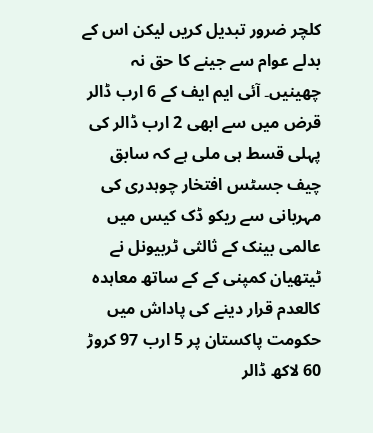کلچر ضرور تبدیل کریں لیکن اس کے بدلے عوام سے جینے کا حق نہ چھینیں۔ آئی ایم ایف کے 6 ارب ڈالر قرض میں سے ابھی 2 ارب ڈالر کی پہلی قسط ہی ملی ہے کہ سابق چیف جسٹس افتخار چوہدری کی مہربانی سے ریکو ڈک کیس میں عالمی بینک کے ثالثی ٹربیونل نے ٹیتھیان کمپنی کے کے ساتھ معاہدہ کالعدم قرار دینے کی پاداش میں حکومت پاکستان پر 5 ارب 97 کروڑ 60 لاکھ ڈالر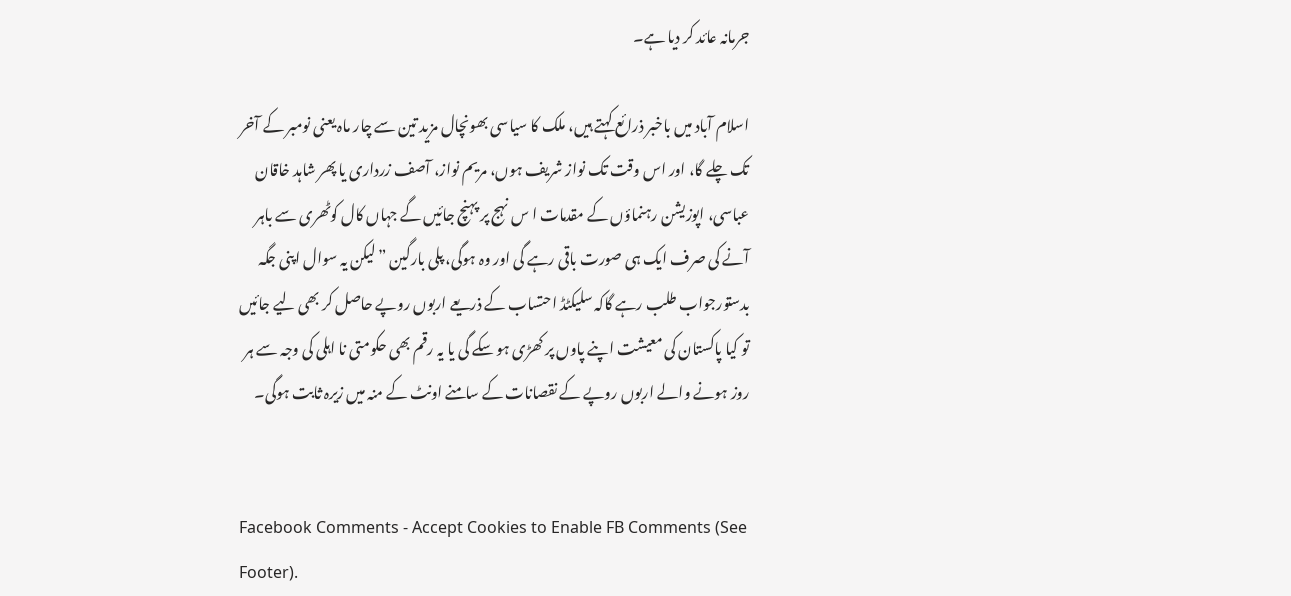جرمانہ عائد کر دیا ہے۔

اسلام آباد میں باخبر ذرائع کہتے ہیں، ملک کا سیاسی بھونچال مزید تین سے چار ماہ یعنی نومبر کے آخر تک چلے گا، اور اس وقت تک نواز شریف ہوں، مریم نواز، آصف زرداری یا پھر شاہد خاقان عباسی، اپوزیشن رہنماؤں کے مقدمات ا س نہج پر پہنچ جائیں گے جہاں کال کوٹھری سے باہر آنے کی صرف ایک ہی صورت باقی رہے گی اور وہ ہوگی، پلی بارگین ”لیکن یہ سوال اپنی جگہ بدستورجواب طلب رہے گاکہ سلیکٹڈ احتساب کے ذریعے اربوں روپے حاصل کر بھی لیے جائیں تو کیا پاکستان کی معیشت اپنے پاوں پر کھڑی ہو سکے گی یا یہ رقم بھی حکومتی نا اہلی کی وجہ سے ہر روز ہونے والے اربوں روپے کے نقصانات کے سامنے اونٹ کے منہ میں زیرہ ثابت ہوگی۔


Facebook Comments - Accept Cookies to Enable FB Comments (See Footer).